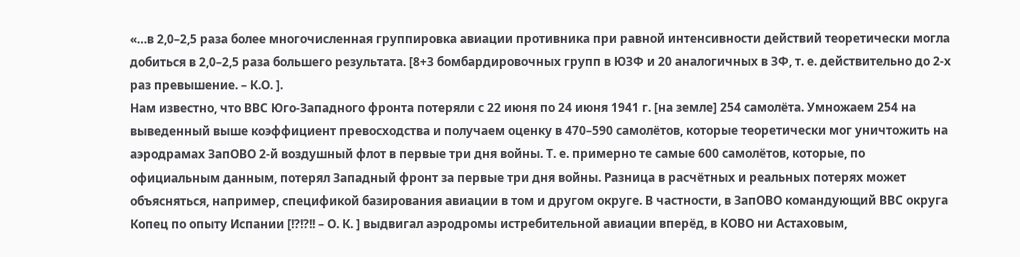«…в 2,0–2,5 раза более многочисленная группировка авиации противника при равной интенсивности действий теоретически могла добиться в 2,0–2,5 раза большего результата. [8+3 бомбардировочных групп в ЮЗФ и 20 аналогичных в ЗФ, т. е. действительно до 2-х раз превышение. – К.О. ].
Нам известно, что ВВС Юго-Западного фронта потеряли с 22 июня по 24 июня 1941 г. [на земле] 254 самолёта. Умножаем 254 на выведенный выше коэффициент превосходства и получаем оценку в 470–590 самолётов, которые теоретически мог уничтожить на аэродрамах ЗапОВО 2-й воздушный флот в первые три дня войны. Т. е. примерно те самые 600 самолётов, которые, по официальным данным, потерял Западный фронт за первые три дня войны. Разница в расчётных и реальных потерях может объясняться, например, спецификой базирования авиации в том и другом округе. В частности, в ЗапОВО командующий ВВС округа Копец по опыту Испании [!?!?!! – О. К. ] выдвигал аэродромы истребительной авиации вперёд, в КОВО ни Астаховым,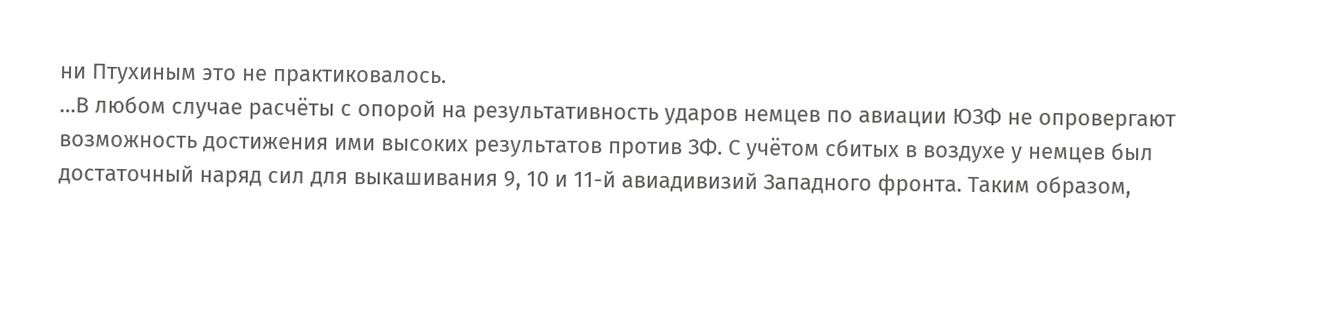ни Птухиным это не практиковалось.
…В любом случае расчёты с опорой на результативность ударов немцев по авиации ЮЗФ не опровергают возможность достижения ими высоких результатов против ЗФ. С учётом сбитых в воздухе у немцев был достаточный наряд сил для выкашивания 9, 10 и 11-й авиадивизий Западного фронта. Таким образом,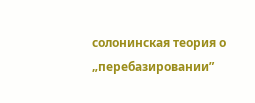солонинская теория о „перебазировании”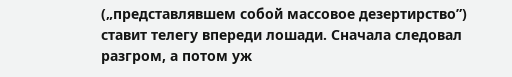(„представлявшем собой массовое дезертирство”) ставит телегу впереди лошади. Сначала следовал разгром, а потом уж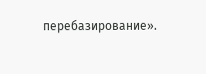перебазирование».